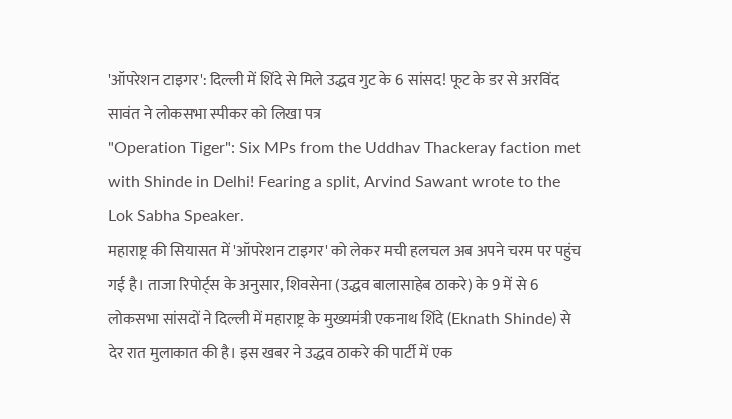'ऑपरेशन टाइगर': दिल्ली में शिंदे से मिले उद्धव गुट के 6 सांसद! फूट के डर से अरविंद सावंत ने लोकसभा स्पीकर को लिखा पत्र
"Operation Tiger": Six MPs from the Uddhav Thackeray faction met with Shinde in Delhi! Fearing a split, Arvind Sawant wrote to the Lok Sabha Speaker.
महाराष्ट्र की सियासत में 'ऑपरेशन टाइगर' को लेकर मची हलचल अब अपने चरम पर पहुंच गई है। ताजा रिपोर्ट्स के अनुसार, शिवसेना (उद्धव बालासाहेब ठाकरे) के 9 में से 6 लोकसभा सांसदों ने दिल्ली में महाराष्ट्र के मुख्यमंत्री एकनाथ शिंदे (Eknath Shinde) से देर रात मुलाकात की है। इस खबर ने उद्धव ठाकरे की पार्टी में एक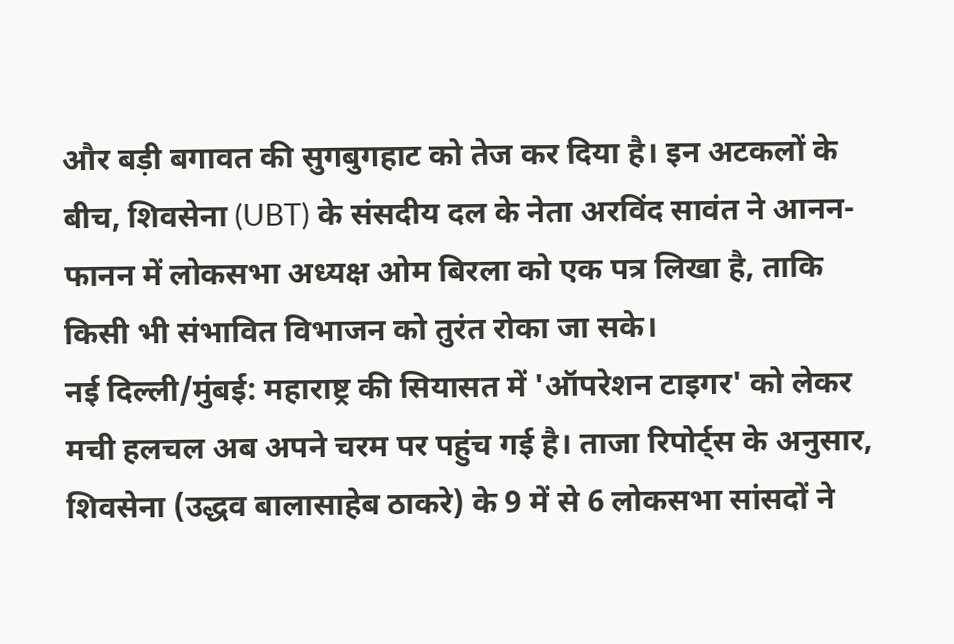और बड़ी बगावत की सुगबुगहाट को तेज कर दिया है। इन अटकलों के बीच, शिवसेना (UBT) के संसदीय दल के नेता अरविंद सावंत ने आनन-फानन में लोकसभा अध्यक्ष ओम बिरला को एक पत्र लिखा है, ताकि किसी भी संभावित विभाजन को तुरंत रोका जा सके।
नई दिल्ली/मुंबई: महाराष्ट्र की सियासत में 'ऑपरेशन टाइगर' को लेकर मची हलचल अब अपने चरम पर पहुंच गई है। ताजा रिपोर्ट्स के अनुसार, शिवसेना (उद्धव बालासाहेब ठाकरे) के 9 में से 6 लोकसभा सांसदों ने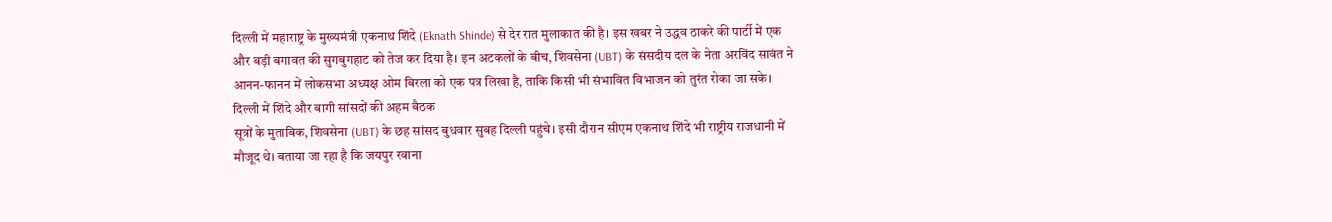दिल्ली में महाराष्ट्र के मुख्यमंत्री एकनाथ शिंदे (Eknath Shinde) से देर रात मुलाकात की है। इस खबर ने उद्धव ठाकरे की पार्टी में एक और बड़ी बगावत की सुगबुगहाट को तेज कर दिया है। इन अटकलों के बीच, शिवसेना (UBT) के संसदीय दल के नेता अरविंद सावंत ने आनन-फानन में लोकसभा अध्यक्ष ओम बिरला को एक पत्र लिखा है, ताकि किसी भी संभावित विभाजन को तुरंत रोका जा सके।
दिल्ली में शिंदे और बागी सांसदों की अहम बैठक
सूत्रों के मुताबिक, शिवसेना (UBT) के छह सांसद बुधवार सुबह दिल्ली पहुंचे। इसी दौरान सीएम एकनाथ शिंदे भी राष्ट्रीय राजधानी में मौजूद थे। बताया जा रहा है कि जयपुर रवाना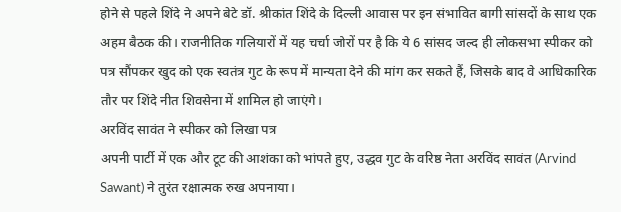होने से पहले शिंदे ने अपने बेटे डॉ. श्रीकांत शिंदे के दिल्ली आवास पर इन संभावित बागी सांसदों के साथ एक अहम बैठक की। राजनीतिक गलियारों में यह चर्चा जोरों पर है कि ये 6 सांसद जल्द ही लोकसभा स्पीकर को पत्र सौंपकर खुद को एक स्वतंत्र गुट के रूप में मान्यता देने की मांग कर सकते हैं, जिसके बाद वे आधिकारिक तौर पर शिंदे नीत शिवसेना में शामिल हो जाएंगे।
अरविंद सावंत ने स्पीकर को लिखा पत्र
अपनी पार्टी में एक और टूट की आशंका को भांपते हुए, उद्धव गुट के वरिष्ठ नेता अरविंद सावंत (Arvind Sawant) ने तुरंत रक्षात्मक रुख अपनाया।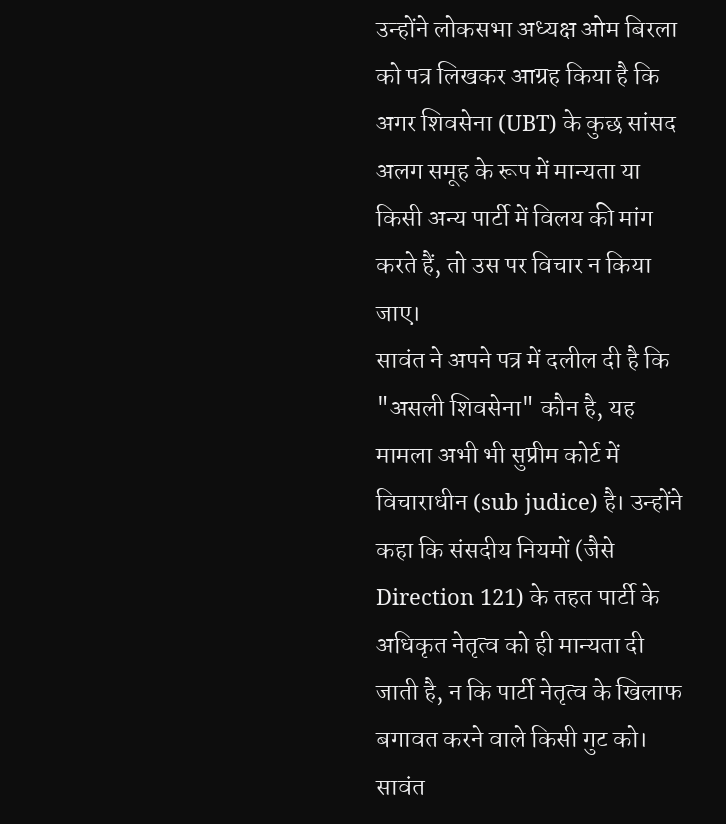उन्होंने लोकसभा अध्यक्ष ओम बिरला को पत्र लिखकर आग्रह किया है कि अगर शिवसेना (UBT) के कुछ सांसद अलग समूह के रूप में मान्यता या किसी अन्य पार्टी में विलय की मांग करते हैं, तो उस पर विचार न किया जाए।
सावंत ने अपने पत्र में दलील दी है कि "असली शिवसेना" कौन है, यह मामला अभी भी सुप्रीम कोर्ट में विचाराधीन (sub judice) है। उन्होंने कहा कि संसदीय नियमों (जैसे Direction 121) के तहत पार्टी के अधिकृत नेतृत्व को ही मान्यता दी जाती है, न कि पार्टी नेतृत्व के खिलाफ बगावत करने वाले किसी गुट को। सावंत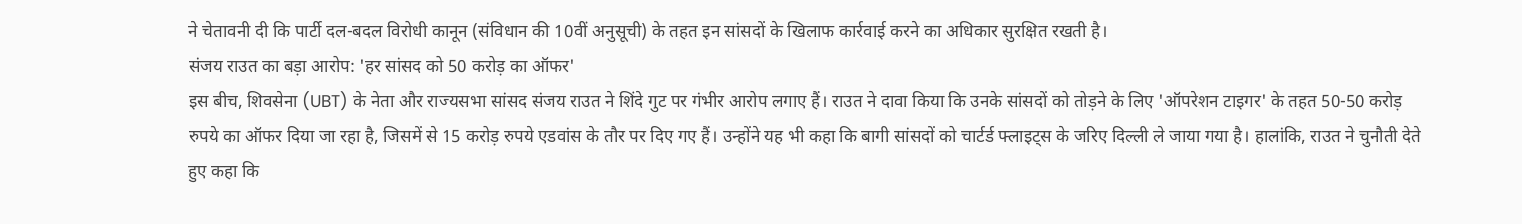ने चेतावनी दी कि पार्टी दल-बदल विरोधी कानून (संविधान की 10वीं अनुसूची) के तहत इन सांसदों के खिलाफ कार्रवाई करने का अधिकार सुरक्षित रखती है।
संजय राउत का बड़ा आरोप: 'हर सांसद को 50 करोड़ का ऑफर'
इस बीच, शिवसेना (UBT) के नेता और राज्यसभा सांसद संजय राउत ने शिंदे गुट पर गंभीर आरोप लगाए हैं। राउत ने दावा किया कि उनके सांसदों को तोड़ने के लिए 'ऑपरेशन टाइगर' के तहत 50-50 करोड़ रुपये का ऑफर दिया जा रहा है, जिसमें से 15 करोड़ रुपये एडवांस के तौर पर दिए गए हैं। उन्होंने यह भी कहा कि बागी सांसदों को चार्टर्ड फ्लाइट्स के जरिए दिल्ली ले जाया गया है। हालांकि, राउत ने चुनौती देते हुए कहा कि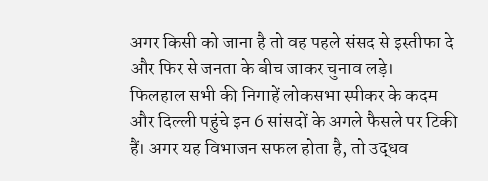अगर किसी को जाना है तो वह पहले संसद से इस्तीफा दे और फिर से जनता के बीच जाकर चुनाव लड़े।
फिलहाल सभी की निगाहें लोकसभा स्पीकर के कदम और दिल्ली पहुंचे इन 6 सांसदों के अगले फैसले पर टिकी हैं। अगर यह विभाजन सफल होता है, तो उद्धव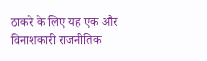ठाकरे के लिए यह एक और विनाशकारी राजनीतिक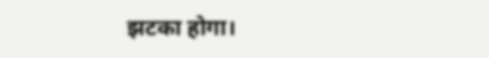झटका होगा।